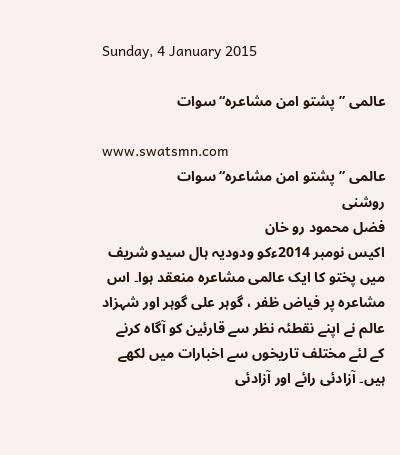Sunday, 4 January 2015

عالمی ”پشتو امن مشاعرہ“ سوات

www.swatsmn.com
عالمی ”پشتو امن مشاعرہ“ سوات
روشنی
فضل محمود رو خان
اکیس نومبر 2014ءکو ودودیہ ہال سیدو شریف میں پختو کا ایک عالمی مشاعرہ منعقد ہوا۔ اس مشاعرہ پر فیاض ظفر ، گوہر علی گوہر اور شہزاد عالم نے اپنے نقطئہ نظر سے قارئین کو آگاہ کرنے کے لئے مختلف تاریخوں سے اخبارات میں لکھے ہیں۔ آزادئی رائے اور آزادئی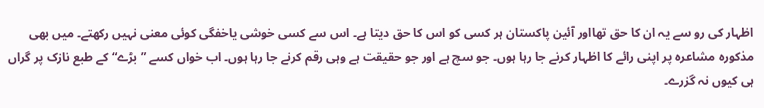اظہار کی رو سے یہ ان کا حق تھااور آئین پاکستان ہر کسی کو اس کا حق دیتا ہے۔ اس سے کسی خوشی یاخفگی کوئی معنی نہیں رکھتے۔ میں بھی مذکورہ مشاعرہ پر اپنی رائے کا اظہار کرنے جا رہا ہوں۔ جو سچ ہے اور جو حقیقت ہے وہی رقم کرنے جا رہا ہوں۔ اب خواں کسے ”بڑے“ کے طبع نازک پر گراں ہی کیوں نہ گزرے۔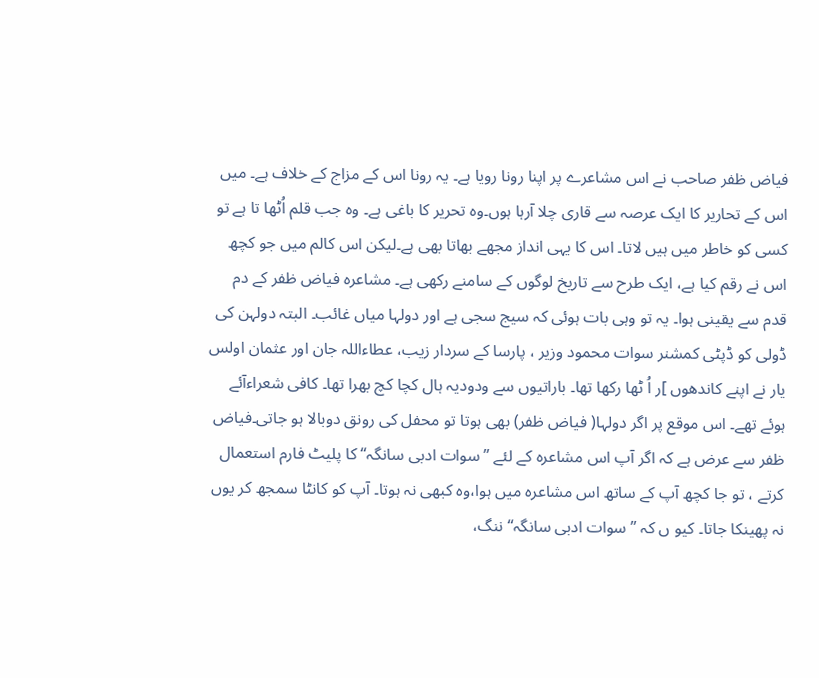فیاض ظفر صاحب نے اس مشاعرے پر اپنا رونا رویا ہے۔ یہ رونا اس کے مزاج کے خلاف ہے۔ میں اس کے تحاریر کا ایک عرصہ سے قاری چلا آرہا ہوں۔وہ تحریر کا باغی ہے۔ وہ جب قلم اُٹھا تا ہے تو کسی کو خاطر میں ہیں لاتا۔ اس کا یہی انداز مجھے بھاتا بھی ہے۔لیکن اس کالم میں جو کچھ اس نے رقم کیا ہے، ایک طرح سے تاریخ لوگوں کے سامنے رکھی ہے۔ مشاعرہ فیاض ظفر کے دم قدم سے یقینی ہوا۔ یہ تو وہی بات ہوئی کہ سیج سجی ہے اور دولہا میاں غائب۔ البتہ دولہن کی ڈولی کو ڈپٹی کمشنر سوات محمود وزیر ، پارسا کے سردار زیب، عطاءاللہ جان اور عثمان اولس یار نے اپنے کاندھوں ]ر اُ ٹھا رکھا تھا۔ باراتیوں سے ودودیہ ہال کچا کچ بھرا تھا۔ کافی شعراءآئے ہوئے تھے۔ اس موقع پر اگر دولہا( فیاض ظفر) بھی ہوتا تو محفل کی رونق دوبالا ہو جاتی۔فیاض ظفر سے عرض ہے کہ اگر آپ اس مشاعرہ کے لئے ”سوات ادبی سانگہ“ کا پلیٹ فارم استعمال کرتے ، تو جا کچھ آپ کے ساتھ اس مشاعرہ میں ہوا،وہ کبھی نہ ہوتا۔ آپ کو کانٹا سمجھ کر یوں نہ پھینکا جاتا۔ کیو ں کہ ” سوات ادبی سانگہ“ ننگ،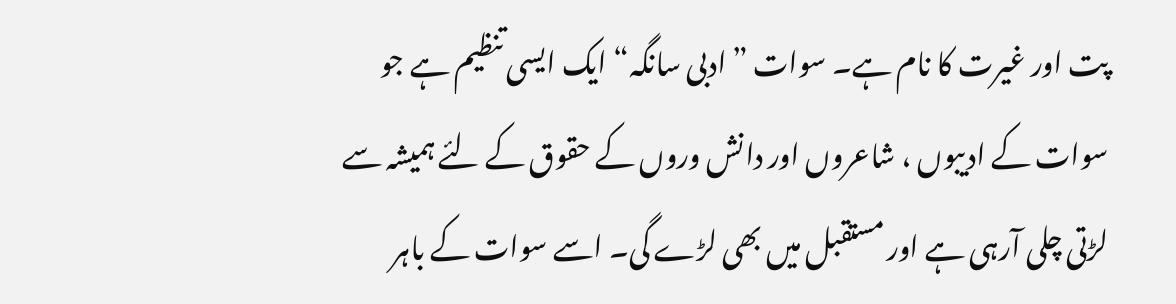پت اور غیرت کا نام ہے۔ سوات ” ادبی سانگہ“ ایک ایسی تنظیم ہے جو سوات کے ادیبوں ، شاعروں اور دانش وروں کے حقوق کے لئے ہمیشہ سے لڑتی چلی آرہی ہے اور مستقبل میں بھی لڑے گی۔ اسے سوات کے باہر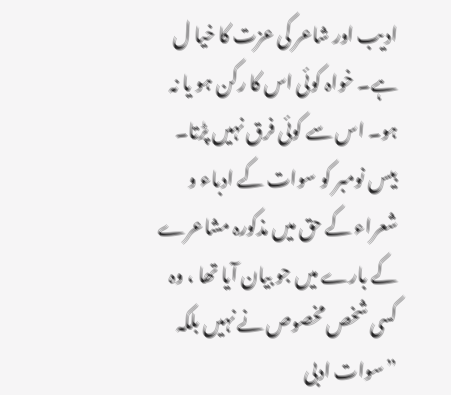ادیب اور شاعر کی عزت کا خیا ل ہے۔ خواہ کوئی اس کا رکن ہو یا نہ ہو۔ اس سے کوئی فرق نہیں پڑتا۔
بیس نومبر کو سوات کے ادباء و شعراء کے حق میں مذکورہ مشاعرے کے بارے میں جو بیان آیا تھا ، وہ کسی شخص مخصوص نے نہیں بلکہ ”سوات ادبی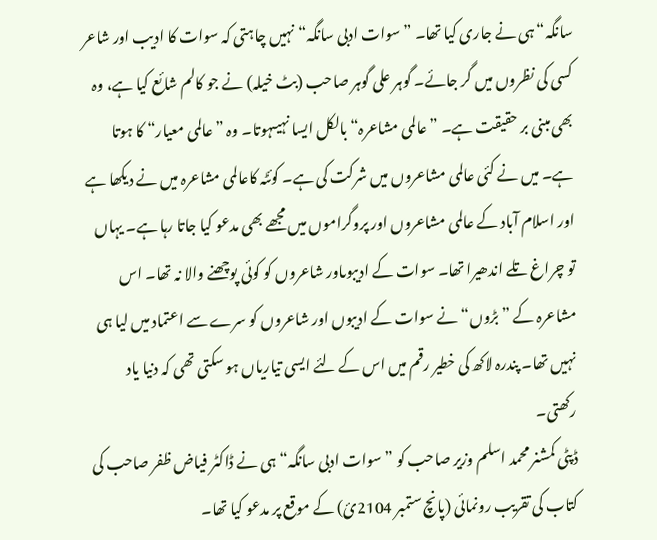سانگہ“ہی نے جاری کیا تھا۔ ”سوات ادبی سانگہ“ نہیں چاہتی کہ سوات کا ادیب اور شاعر کسی کی نظروں میں گر جائے۔ گوہر علی گوہر صاحب (بٹ خیلہ) نے جو کالم شائع کیا ہے، وہ بھی مبنی بر حقیقت ہے۔ ”عالمی مشاعرہ“ بالکل ایسا نہیںہوتا۔ وہ ” عالمی معیار“ کا ہوتا ہے۔ میں نے کئی عالمی مشاعروں میں شرکت کی ہے۔ کوئٹہ کاعالمی مشاعرہ میں نے دیکھا ہے اور اسلام آباد کے عالمی مشاعروں اور پروگراموں میں مجھے بھی مدعو کیا جاتا رہا ہے۔ یہاں تو چراغ تلے اندھیرا تھا۔ سوات کے ادیبوںاور شاعروں کو کوئی پوچھنے والا نہ تھا۔ اس مشاعرہ کے ”بڑوں“ نے سوات کے ادیبوں اور شاعروں کو سرے سے اعتماد میں لیا ہی نہیں تھا۔ پندرہ لاکھ کی خطیر رقم میں اس کے لئے ایسی تیاریاں ہو سکتی تھی کہ دنیا یاد رکھتی۔
ڈپٹی کمشنر محمد اسلم وزیر صاحب کو ”سوات ادبی سانگہ“ ہی نے ڈاکٹر فیاض ظفر صاحب کی کتاب کی تقریب رونمائی (پانچ ستمبر 2104ئ) کے موقع پر مدعو کیا تھا۔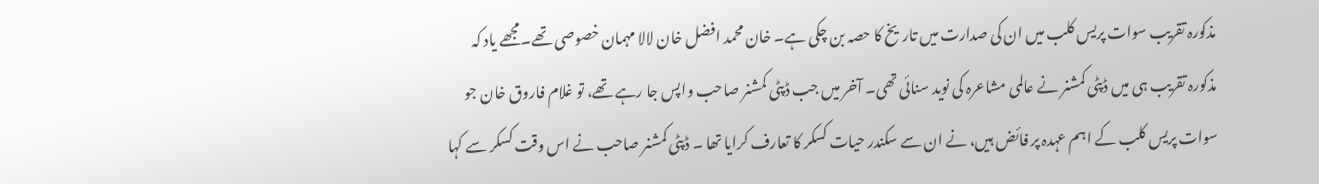مذکورہ تقریب سوات پریس کلب میں ان کی صدارت میں تاریخ کا حصہ بن چکی ہے۔ خان محمد افضل خان لالا مہمان خصوصی تھے۔مجھے یاد کہ مذکورہ تقریب ہی میں ڈپٹی کمشنر نے عالمی مشاعرہ کی نوید سنائی تھی۔ آخر میں جب ڈپٹی کمشنر صاحب واپس جا رہے تھے، تو غلام فاروق خان جو سوات پریس کلب کے اہم عہدہ پر فائض ہیں، نے ان سے سکندر حیات کسکر کا تعارف کرایا تھا ۔ ڈپٹی کمشنر صاحب نے اس وقت کسکر سے کہا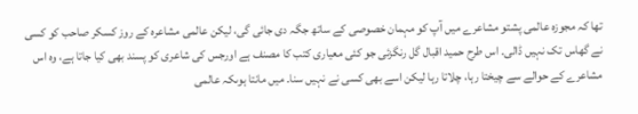تھا کہ مجوزہ عالمی پشتو مشاعرے میں آپ کو مہمان خصوصی کے ساتھ جگہ دی جائی گی، لیکن عالمی مشاعرہ کے روز کسکر صاحب کو کسی نے گھاس تک نہیں ڈالی۔ اس طرح حمید اقبال گل رنگزئی جو کئی معیاری کتب کا مصنف ہے اورجس کی شاعری کو پسند بھی کیا جاتا ہے، وہ اس مشاعرے کے حوالے سے چیختا رہا، چلاتا رہا لیکن اسے بھی کسی نے نہیں سنا۔ میں مانتا ہوںکہ عالمی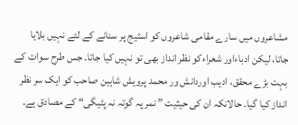مشاعروں میں سارے مقامی شاعروں کو اسٹیج پر سنانے کے لئے نہیں بلایا جاتا، لیکن ادباءاور شعراءکو نظر انداز بھی تو نہیں کیا جاتا۔ جس طرح سوات کے بہت بڑے محقق، ادیب اوردانش ور محمد پرویش شاہین صاحب کو ایک سر نظر انداز کیا گیا۔ حالانکہ ان کی حیثیت ” نمر پہ گوتہ نہ پٹیگی“ کے مصادق ہے۔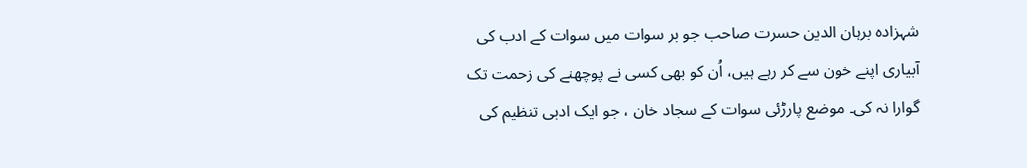شہزادہ برہان الدین حسرت صاحب جو بر سوات میں سوات کے ادب کی آبیاری اپنے خون سے کر رہے ہیں، اُن کو بھی کسی نے پوچھنے کی زحمت تک گوارا نہ کی۔ موضع پارڑئی سوات کے سجاد خان ، جو ایک ادبی تنظیم کی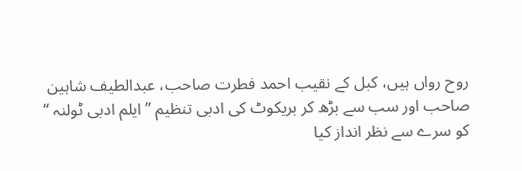روح رواں ہیں، کبل کے نقیب احمد فطرت صاحب، عبدالطیف شاہین صاحب اور سب سے بڑھ کر بریکوٹ کی ادبی تنظیم ”ایلم ادبی ٹولنہ “ کو سرے سے نظر انداز کیا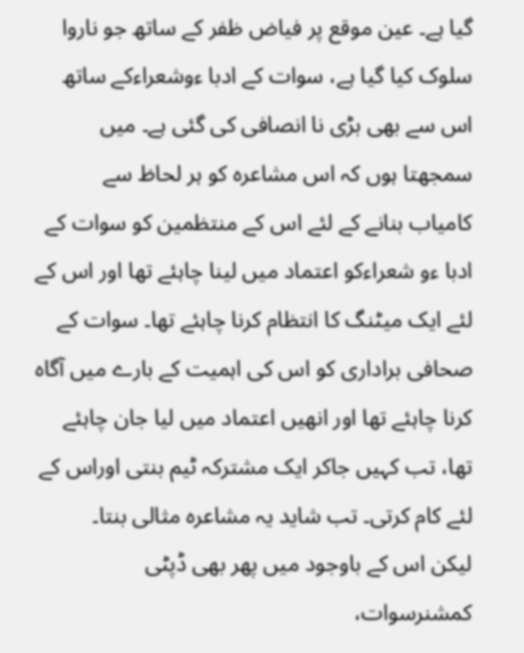گیا ہے۔ عین موقع پر فیاض ظفر کے ساتھ جو ناروا سلوک کیا گیا ہے، سوات کے ادبا ءوشعراءکے ساتھ اس سے بھی بڑی نا انصافی کی گئی ہے۔ میں سمجھتا ہوں کہ اس مشاعرہ کو ہر لحاظ سے کامیاب بنانے کے لئے اس کے منتظمین کو سوات کے ادبا ءو شعراءکو اعتماد میں لینا چاہئے تھا اور اس کے لئے ایک میٹنگ کا انتظام کرنا چاہئے تھا۔ سوات کے صحافی براداری کو اس کی اہمیت کے بارے میں آگاہ کرنا چاہئے تھا اور انھیں اعتماد میں لیا جان چاہئے تھا، تب کہیں جاکر ایک مشترکہ ٹیم بنتی اوراس کے لئے کام کرتی۔ تب شاید یہ مشاعرہ مثالی بنتا۔
لیکن اس کے باوجود میں پھر بھی ڈپٹی کمشنرسوات،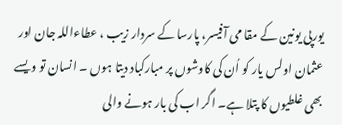یورپی یونین کے مقا می آفیسر، پارسا کے سردار زیب ، عطاءاللہ جان اور عثمان اولس یار کو اُن کی کاوشوں پر مبارکباد دیتا ہوں ۔ انسان تو ویسے بھی غلطیوں کا پتلا ہے۔ اگر اب کی بار ہونے والی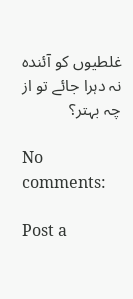غلطیوں کو آئندہ نہ دہرا جائے تو از چہ بہتر؟

No comments:

Post a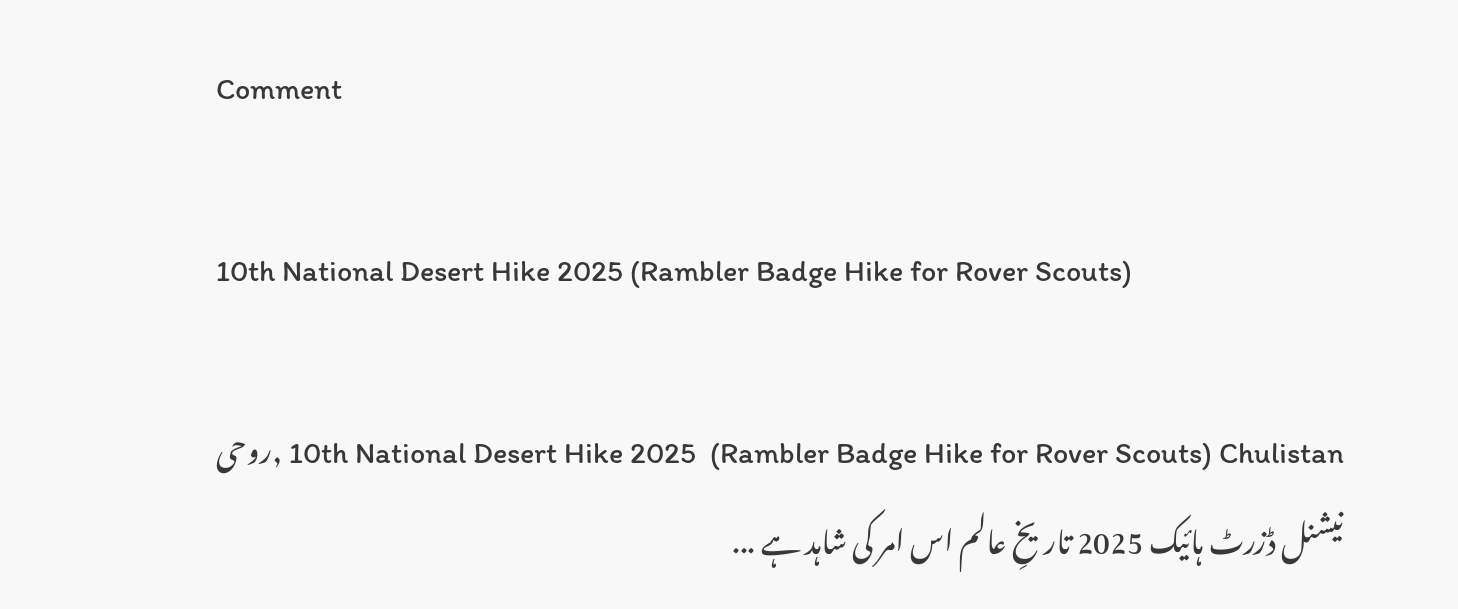Comment

10th National Desert Hike 2025 (Rambler Badge Hike for Rover Scouts)

10th National Desert Hike 2025  (Rambler Badge Hike for Rover Scouts) Chulistan ,روحی   نیشنل ڈزرٹ ہائیک 2025 تاریخِ عالم اس امر کی شاہد ہے ...